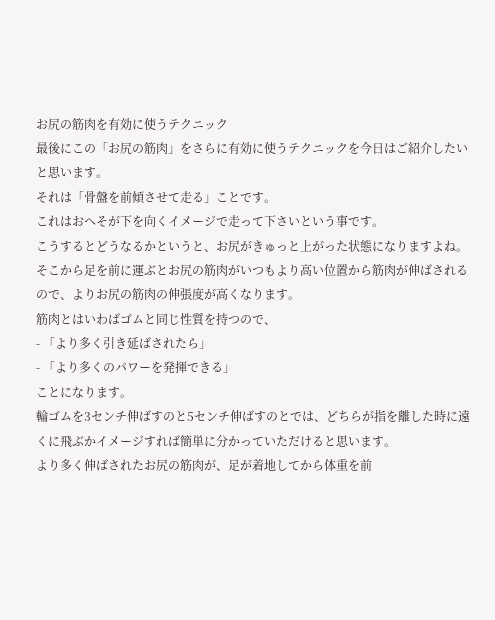お尻の筋肉を有効に使うテクニック
最後にこの「お尻の筋肉」をさらに有効に使うテクニックを今日はご紹介したいと思います。
それは「骨盤を前傾させて走る」ことです。
これはおへそが下を向くイメージで走って下さいという事です。
こうするとどうなるかというと、お尻がきゅっと上がった状態になりますよね。
そこから足を前に運ぶとお尻の筋肉がいつもより高い位置から筋肉が伸ばされるので、よりお尻の筋肉の伸張度が高くなります。
筋肉とはいわばゴムと同じ性質を持つので、
- 「より多く引き延ばされたら」
- 「より多くのパワーを発揮できる」
ことになります。
輪ゴムを3センチ伸ばすのと5センチ伸ばすのとでは、どちらが指を離した時に遠くに飛ぶかイメージすれば簡単に分かっていただけると思います。
より多く伸ばされたお尻の筋肉が、足が着地してから体重を前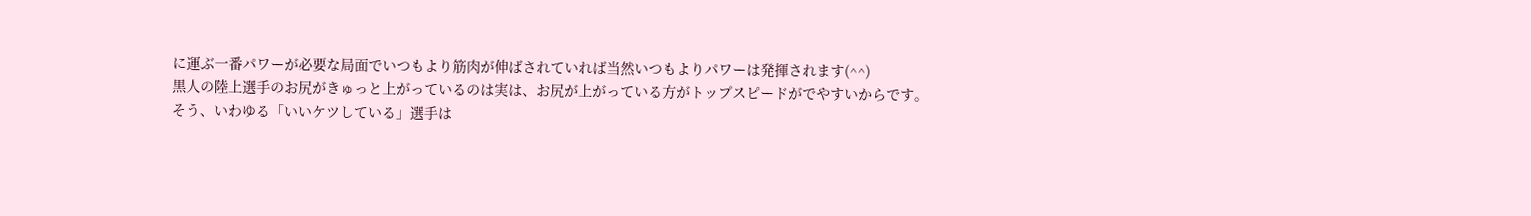に運ぶ一番パワーが必要な局面でいつもより筋肉が伸ばされていれば当然いつもよりパワーは発揮されます(^^)
黒人の陸上選手のお尻がきゅっと上がっているのは実は、お尻が上がっている方がトップスピードがでやすいからです。
そう、いわゆる「いいケツしている」選手は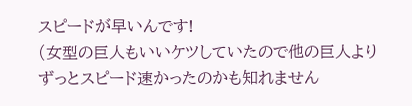スピードが早いんです!
(女型の巨人もいいケツしていたので他の巨人よりずっとスピード速かったのかも知れません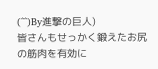(^^)By進撃の巨人)
皆さんもせっかく鍛えたお尻の筋肉を有効に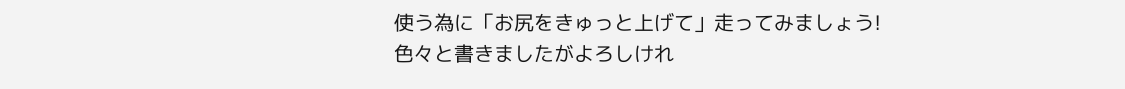使う為に「お尻をきゅっと上げて」走ってみましょう!
色々と書きましたがよろしけれ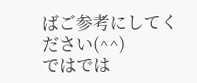ばご参考にしてください(^^)
ではでは